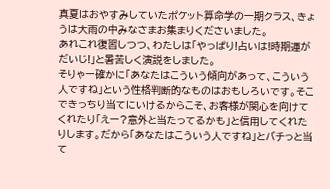真夏はおやすみしていたポケット算命学の一期クラス、きょうは大雨の中みなさまお集まりくださいました。
あれこれ復習しつつ、わたしは「やっぱり!占いは!時期運がだいじ!」と暑苦しく演説をしました。
そりゃー確かに「あなたはこういう傾向があって、こういう人ですね」という性格判断的なものはおもしろいです。そこできっちり当てにいけるからこそ、お客様が関心を向けてくれたり「えー?意外と当たってるかも」と信用してくれたりします。だから「あなたはこういう人ですね」とバチっと当て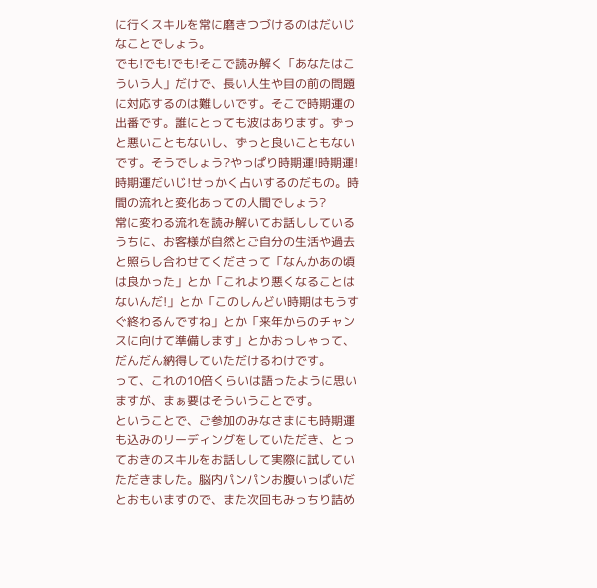に行くスキルを常に磨きつづけるのはだいじなことでしょう。
でも!でも!でも!そこで読み解く「あなたはこういう人」だけで、長い人生や目の前の問題に対応するのは難しいです。そこで時期運の出番です。誰にとっても波はあります。ずっと悪いこともないし、ずっと良いこともないです。そうでしょう?やっぱり時期運!時期運!時期運だいじ!せっかく占いするのだもの。時間の流れと変化あっての人間でしょう?
常に変わる流れを読み解いてお話ししているうちに、お客様が自然とご自分の生活や過去と照らし合わせてくださって「なんかあの頃は良かった」とか「これより悪くなることはないんだ!」とか「このしんどい時期はもうすぐ終わるんですね」とか「来年からのチャンスに向けて準備します」とかおっしゃって、だんだん納得していただけるわけです。
って、これの10倍くらいは語ったように思いますが、まぁ要はそういうことです。
ということで、ご参加のみなさまにも時期運も込みのリーディングをしていただき、とっておきのスキルをお話しして実際に試していただきました。脳内パンパンお腹いっぱいだとおもいますので、また次回もみっちり詰め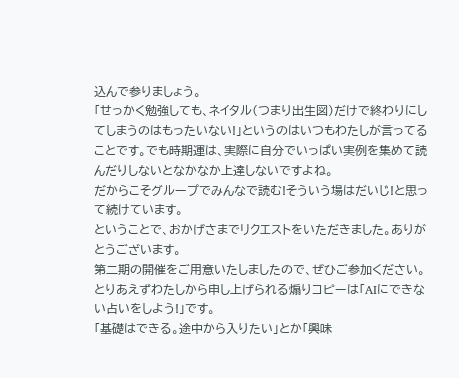込んで参りましょう。
「せっかく勉強しても、ネイタル(つまり出生図)だけで終わりにしてしまうのはもったいない!」というのはいつもわたしが言ってることです。でも時期運は、実際に自分でいっぱい実例を集めて読んだりしないとなかなか上達しないですよね。
だからこそグループでみんなで読む!そういう場はだいじ!と思って続けています。
ということで、おかげさまでリクエストをいただきました。ありがとうございます。
第二期の開催をご用意いたしましたので、ぜひご参加ください。
とりあえずわたしから申し上げられる煽りコピーは「AIにできない占いをしよう!」です。
「基礎はできる。途中から入りたい」とか「興味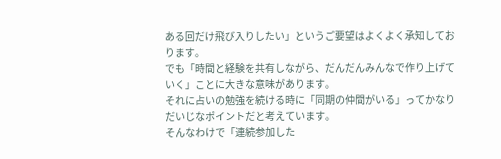ある回だけ飛び入りしたい」というご要望はよくよく承知しております。
でも「時間と経験を共有しながら、だんだんみんなで作り上げていく」ことに大きな意味があります。
それに占いの勉強を続ける時に「同期の仲間がいる」ってかなりだいじなポイントだと考えています。
そんなわけで「連続参加した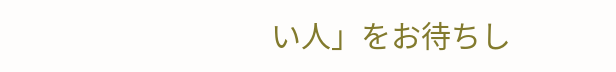い人」をお待ちし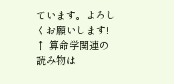ています。よろしくお願いします!
↑ 算命学関連の読み物は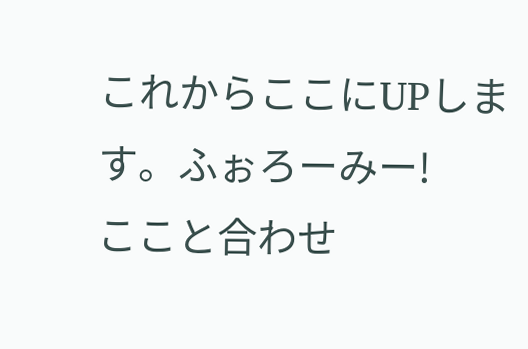これからここにUPします。ふぉろーみー!
ここと合わせ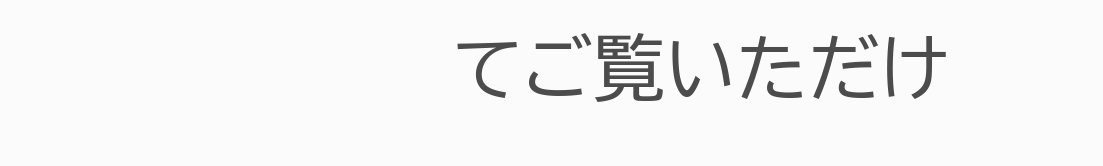てご覧いただけ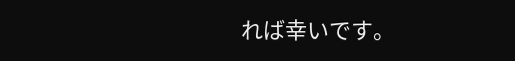れば幸いです。